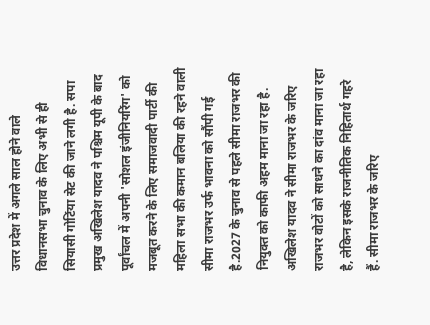उत्तर प्रदेश में अगले साल होने वाले विधानसभा चुनाव के लिए अभी से ही सियासी गोटिंया सेट की जाने लगी है. सपा प्रमुख अखिलेश यादव ने पश्चिम यूपी के बाद पूर्वांचल में अपनी 'सोशल इंजीनियरिंग' को मजबूत करने के लिए समाजवादी पार्टी की महिला सभा की कमान बलिया की रहने वाली सीमा राजभर उर्फ भावना को सौंपी गई है.2027 के चुनाव से पहले सीमा राजभर की नियुक्त को काफी अहम माना जा रहा है.
अखिलेश यादव ने सीमा राजभर के जरिए राजभर वोटों को साधने का दांव माना जा रहा है, लेकिन इसके राजनीतिक निहितार्थ गहरे हैं. सीमा राजभर के जरिए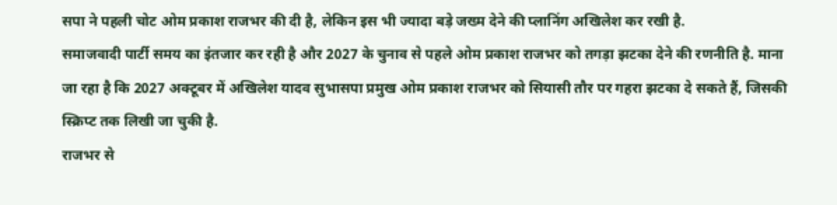सपा ने पहली चोट ओम प्रकाश राजभर की दी है, लेकिन इस भी ज्यादा बड़े जख्म देने की प्लानिंग अखिलेश कर रखी है.
समाजवादी पार्टी समय का इंतजार कर रही है और 2027 के चुनाव से पहले ओम प्रकाश राजभर को तगड़ा झटका देने की रणनीति है. माना जा रहा है कि 2027 अक्टूबर में अखिलेश यादव सुभासपा प्रमुख ओम प्रकाश राजभर को सियासी तौर पर गहरा झटका दे सकते हैं, जिसकी स्क्रिप्ट तक लिखी जा चुकी है.
राजभर से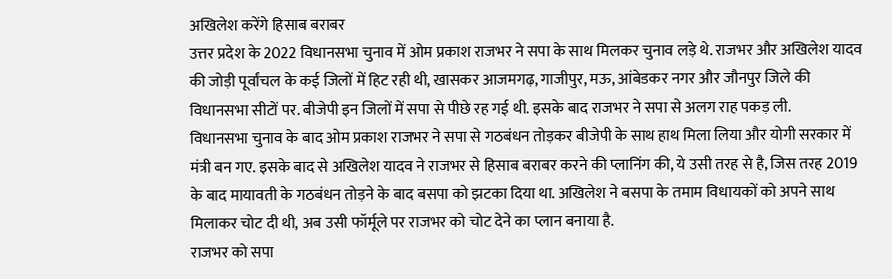अखिलेश करेंगे हिसाब बराबर
उत्तर प्रदेश के 2022 विधानसभा चुनाव में ओम प्रकाश राजभर ने सपा के साथ मिलकर चुनाव लड़े थे. राजभर और अखिलेश यादव की जोड़ी पूर्वांचल के कई जिलों में हिट रही थी, खासकर आजमगढ़, गाजीपुर, मऊ, आंबेडकर नगर और जौनपुर जिले की विधानसभा सीटों पर. बीजेपी इन जिलों में सपा से पीछे रह गई थी. इसके बाद राजभर ने सपा से अलग राह पकड़ ली.
विधानसभा चुनाव के बाद ओम प्रकाश राजभर ने सपा से गठबंधन तोड़कर बीजेपी के साथ हाथ मिला लिया और योगी सरकार में मंत्री बन गए. इसके बाद से अखिलेश यादव ने राजभर से हिसाब बराबर करने की प्लानिंग की, ये उसी तरह से है, जिस तरह 2019 के बाद मायावती के गठबंधन तोड़ने के बाद बसपा को झटका दिया था. अखिलेश ने बसपा के तमाम विधायकों को अपने साथ मिलाकर चोट दी थी, अब उसी फॉर्मूले पर राजभर को चोट देने का प्लान बनाया है.
राजभर को सपा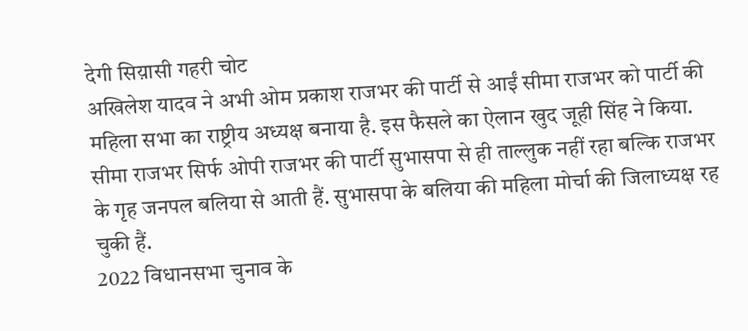देगी सिय़ासी गहरी चोट
अखिलेश यादव ने अभी ओम प्रकाश राजभर की पार्टी से आईं सीमा राजभर को पार्टी की महिला सभा का राष्ट्रीय अध्यक्ष बनाया है. इस फैसले का ऐलान खुद जूही सिंह ने किया. सीमा राजभर सिर्फ ओपी राजभर की पार्टी सुभासपा से ही ताल्लुक नहीं रहा बल्कि राजभर के गृह जनपल बलिया से आती हैं. सुभासपा के बलिया की महिला मोर्चा की जिलाध्यक्ष रह चुकी हैं.
2022 विधानसभा चुनाव के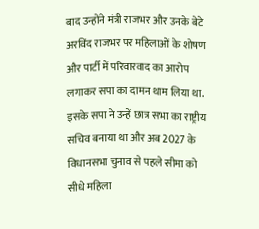बाद उन्होंने मंत्री राजभर और उनके बेटे अरविंद राजभर पर महिलाओं के शोषण और पार्टी में परिवारवाद का आरोप लगाकर सपा का दामन थाम लिया था. इसके सपा ने उन्हें छात्र सभा का राष्ट्रीय सचिव बनाया था और अब 2027 के विधानसभा चुनाव से पहले सीमा को सीधे महिला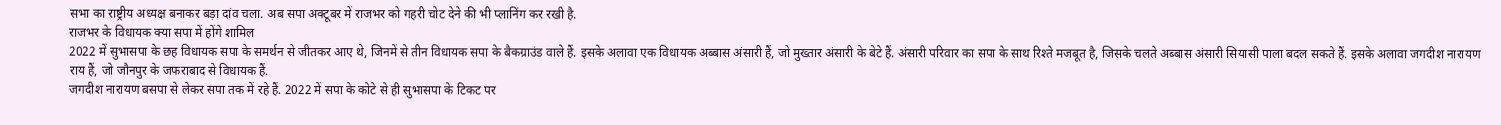सभा का राष्ट्रीय अध्यक्ष बनाकर बड़ा दांव चला. अब सपा अक्टूबर में राजभर को गहरी चोट देने की भी प्लानिंग कर रखी है.
राजभर के विधायक क्या सपा में होंगे शामिल
2022 में सुभासपा के छह विधायक सपा के समर्थन से जीतकर आए थे, जिनमें से तीन विधायक सपा के बैकग्राउंड वाले हैं. इसके अलावा एक विधायक अब्बास अंसारी हैं, जो मुख्तार अंसारी के बेटे हैं. अंसारी परिवार का सपा के साथ रिश्ते मजबूत है, जिसके चलते अब्बास अंसारी सियासी पाला बदल सकते हैं. इसके अलावा जगदीश नारायण राय हैं, जो जौनपुर के जफराबाद से विधायक हैं.
जगदीश नारायण बसपा से लेकर सपा तक में रहे हैं. 2022 में सपा के कोटे से ही सुभासपा के टिकट पर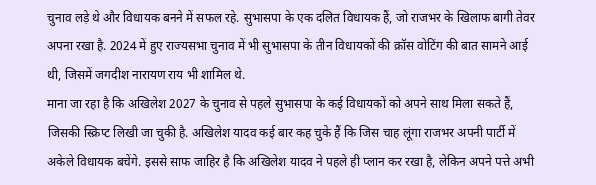चुनाव लड़े थे और विधायक बनने में सफल रहे. सुभासपा के एक दलित विधायक हैं, जो राजभर के खिलाफ बागी तेवर अपना रखा है. 2024 में हुए राज्यसभा चुनाव में भी सुभासपा के तीन विधायकों की क्रॉस वोटिंग की बात सामने आई थी, जिसमें जगदीश नारायण राय भी शामिल थे.
माना जा रहा है कि अखिलेश 2027 के चुनाव से पहले सुभासपा के कई विधायकों को अपने साथ मिला सकते हैं, जिसकी स्क्रिप्ट लिखी जा चुकी है. अखिलेश यादव कई बार कह चुके हैं कि जिस चाह लूंगा राजभर अपनी पार्टी में अकेले विधायक बचेंगे. इससे साफ जाहिर है कि अखिलेश यादव ने पहले ही प्लान कर रखा है, लेकिन अपने पत्ते अभी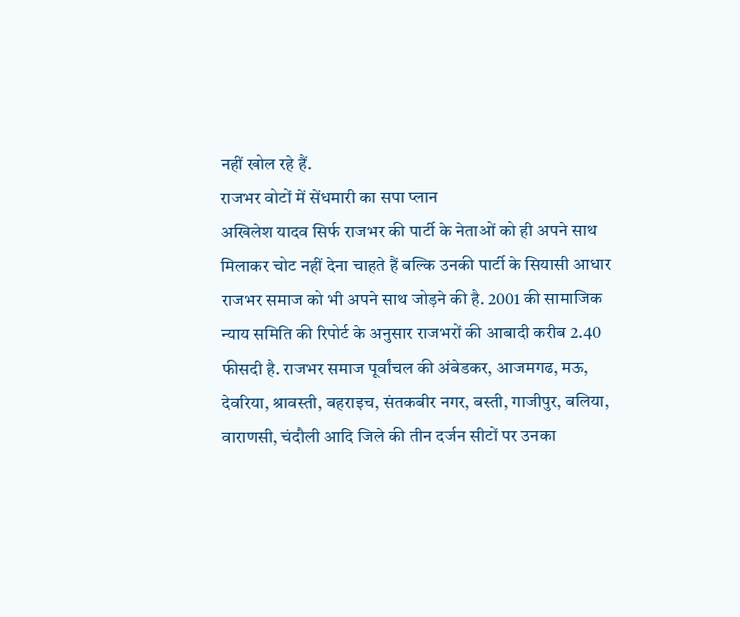नहीं खोल रहे हैं.
राजभर वोटों में सेंधमारी का सपा प्लान
अखिलेश यादव सिर्फ राजभर की पार्टी के नेताओं को ही अपने साथ मिलाकर चोट नहीं देना चाहते हैं बल्कि उनकी पार्टी के सियासी आधार राजभर समाज को भी अपने साथ जोड़ने की है. 2001 की सामाजिक न्याय समिति की रिपोर्ट के अनुसार राजभरों की आबादी करीब 2.40 फीसदी है. राजभर समाज पूर्वांचल की अंबेडकर, आजमगढ, मऊ, देवरिया, श्रावस्ती, बहराइच, संतकबीर नगर, बस्ती, गाजीपुर, बलिया, वाराणसी, चंदौली आदि जिले की तीन दर्जन सीटों पर उनका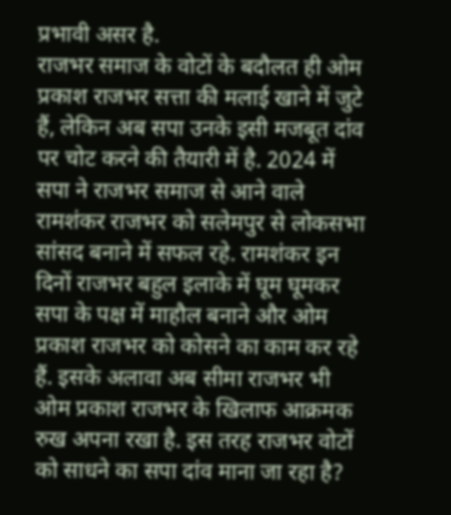प्रभावी असर है.
राजभर समाज के वोटों के बदौलत ही ओम प्रकाश राजभर सत्ता की मलाई खाने में जुटे हैं, लेकिन अब सपा उनके इसी मजबूत दांव पर चोट करने की तैयारी में है. 2024 में सपा ने राजभर समाज से आने वाले रामशंकर राजभर को सलेमपुर से लोकसभा सांसद बनाने में सफल रहे. रामशंकर इन दिनों राजभर बहुल इलाके में घूम घूमकर सपा के पक्ष में माहौल बनाने और ओम प्रकाश राजभर को कोसने का काम कर रहे हैं. इसके अलावा अब सीमा राजभर भी ओम प्रकाश राजभर के खिलाफ आक्रमक रुख अपना रखा है. इस तरह राजभर वोटों को साधने का सपा दांव माना जा रहा है?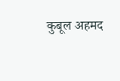कुबूल अहमद